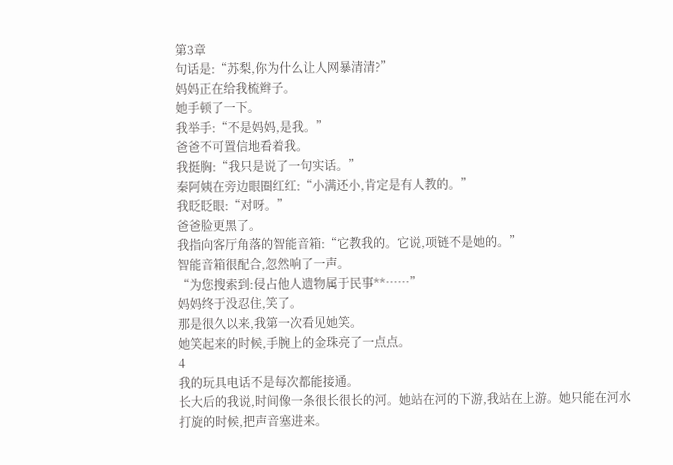第3章
句话是:“苏梨,你为什么让人网暴清清?”
妈妈正在给我梳辫子。
她手顿了一下。
我举手:“不是妈妈,是我。”
爸爸不可置信地看着我。
我挺胸:“我只是说了一句实话。”
秦阿姨在旁边眼圈红红:“小满还小,肯定是有人教的。”
我眨眨眼:“对呀。”
爸爸脸更黑了。
我指向客厅角落的智能音箱:“它教我的。它说,项链不是她的。”
智能音箱很配合,忽然响了一声。
“为您搜索到:侵占他人遗物属于民事**……”
妈妈终于没忍住,笑了。
那是很久以来,我第一次看见她笑。
她笑起来的时候,手腕上的金珠亮了一点点。
4
我的玩具电话不是每次都能接通。
长大后的我说,时间像一条很长很长的河。她站在河的下游,我站在上游。她只能在河水打旋的时候,把声音塞进来。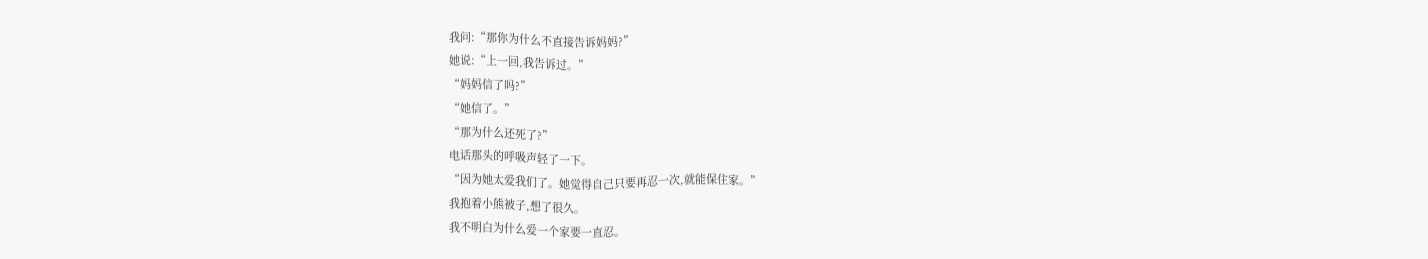我问:“那你为什么不直接告诉妈妈?”
她说:“上一回,我告诉过。”
“妈妈信了吗?”
“她信了。”
“那为什么还死了?”
电话那头的呼吸声轻了一下。
“因为她太爱我们了。她觉得自己只要再忍一次,就能保住家。”
我抱着小熊被子,想了很久。
我不明白为什么爱一个家要一直忍。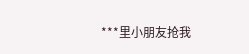***里小朋友抢我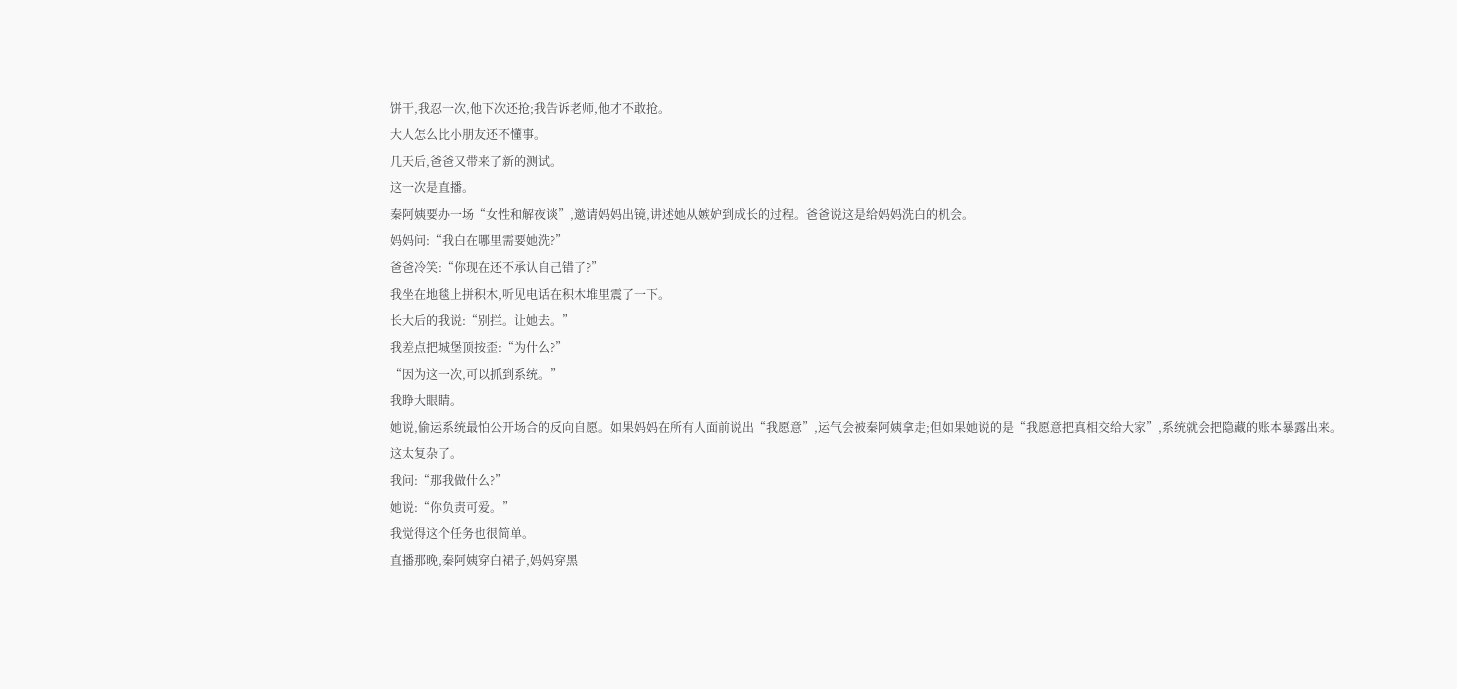饼干,我忍一次,他下次还抢;我告诉老师,他才不敢抢。
大人怎么比小朋友还不懂事。
几天后,爸爸又带来了新的测试。
这一次是直播。
秦阿姨要办一场“女性和解夜谈”,邀请妈妈出镜,讲述她从嫉妒到成长的过程。爸爸说这是给妈妈洗白的机会。
妈妈问:“我白在哪里需要她洗?”
爸爸冷笑:“你现在还不承认自己错了?”
我坐在地毯上拼积木,听见电话在积木堆里震了一下。
长大后的我说:“别拦。让她去。”
我差点把城堡顶按歪:“为什么?”
“因为这一次,可以抓到系统。”
我睁大眼睛。
她说,偷运系统最怕公开场合的反向自愿。如果妈妈在所有人面前说出“我愿意”,运气会被秦阿姨拿走;但如果她说的是“我愿意把真相交给大家”,系统就会把隐藏的账本暴露出来。
这太复杂了。
我问:“那我做什么?”
她说:“你负责可爱。”
我觉得这个任务也很简单。
直播那晚,秦阿姨穿白裙子,妈妈穿黑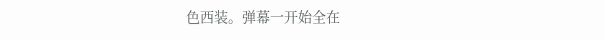色西装。弹幕一开始全在